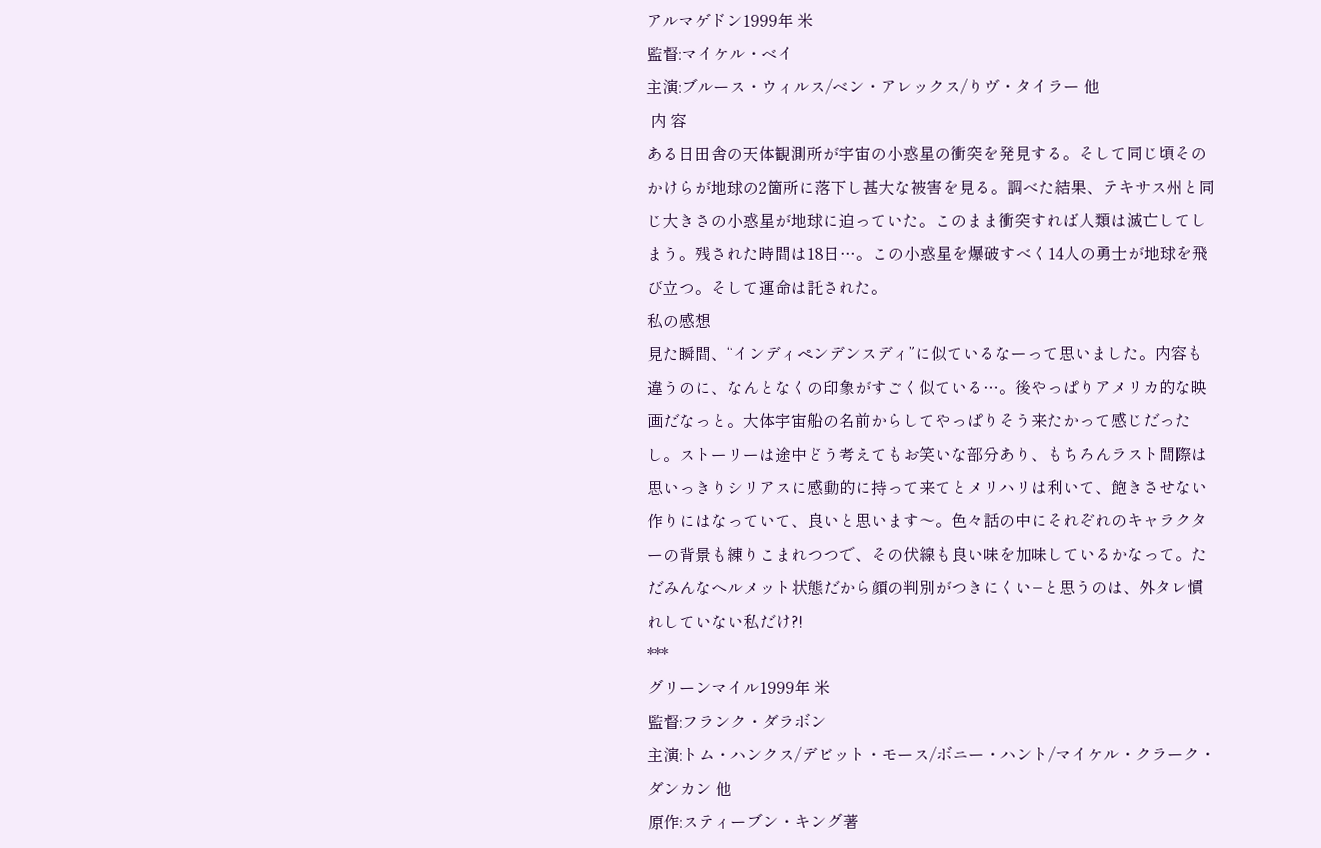アルマゲドン1999年 米
監督:マイケル・ベイ
主演:ブルース・ウィルス/ベン・アレックス/りヴ・タイラー 他
 内 容
ある日田舎の天体観測所が宇宙の小惑星の衝突を発見する。そして同じ頃そのかけらが地球の2箇所に落下し甚大な被害を見る。調べた結果、テキサス州と同じ大きさの小惑星が地球に迫っていた。このまま衝突すれば人類は滅亡してしまう。残された時間は18日…。この小惑星を爆破すべく14人の勇士が地球を飛び立つ。そして運命は託された。
私の感想
見た瞬間、“インディペンデンスディ”に似ているなーって思いました。内容も違うのに、なんとなくの印象がすごく似ている…。後やっぱりアメリカ的な映画だなっと。大体宇宙船の名前からしてやっぱりそう来たかって感じだったし。ストーリーは途中どう考えてもお笑いな部分あり、もちろんラスト間際は思いっきりシリアスに感動的に持って来てとメリハリは利いて、飽きさせない作りにはなっていて、良いと思います〜。色々話の中にそれぞれのキャラクターの背景も練りこまれつつで、その伏線も良い味を加味しているかなって。ただみんなヘルメット状態だから顔の判別がつきにくい−と思うのは、外タレ慣れしていない私だけ?!
***
グリーンマイル1999年 米
監督:フランク・ダラボン
主演:トム・ハンクス/デビット・モース/ボニー・ハント/マイケル・クラーク・ダンカン 他
原作:スティーブン・キング著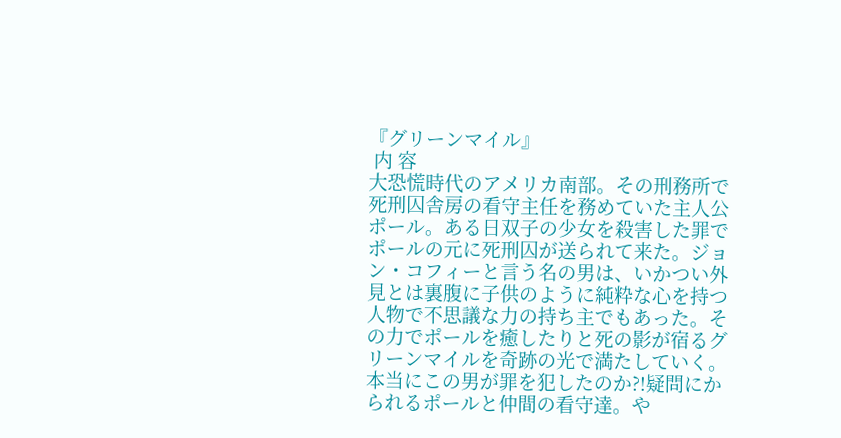『グリーンマイル』
 内 容
大恐慌時代のアメリカ南部。その刑務所で死刑囚舎房の看守主任を務めていた主人公ポール。ある日双子の少女を殺害した罪でポールの元に死刑囚が送られて来た。ジョン・コフィーと言う名の男は、いかつい外見とは裏腹に子供のように純粋な心を持つ人物で不思議な力の持ち主でもあった。その力でポールを癒したりと死の影が宿るグリーンマイルを奇跡の光で満たしていく。本当にこの男が罪を犯したのか?!疑問にかられるポールと仲間の看守達。や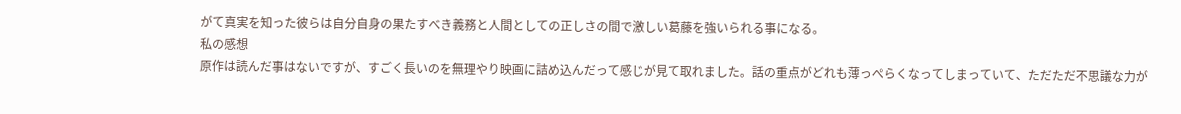がて真実を知った彼らは自分自身の果たすべき義務と人間としての正しさの間で激しい葛藤を強いられる事になる。
私の感想
原作は読んだ事はないですが、すごく長いのを無理やり映画に詰め込んだって感じが見て取れました。話の重点がどれも薄っぺらくなってしまっていて、ただただ不思議な力が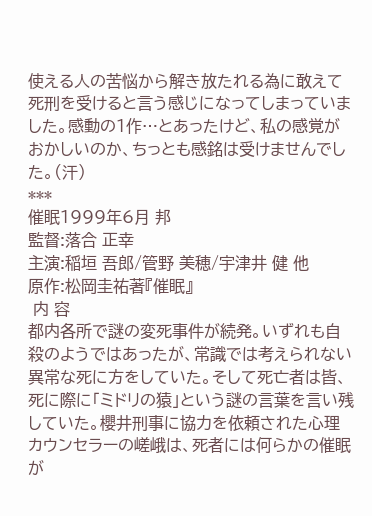使える人の苦悩から解き放たれる為に敢えて死刑を受けると言う感じになってしまっていました。感動の1作…とあったけど、私の感覚がおかしいのか、ちっとも感銘は受けませんでした。(汗)
***
催眠1999年6月 邦
監督:落合 正幸
主演:稲垣 吾郎/管野 美穂/宇津井 健 他
原作:松岡圭祐著『催眠』
 内 容
都内各所で謎の変死事件が続発。いずれも自殺のようではあったが、常識では考えられない異常な死に方をしていた。そして死亡者は皆、死に際に「ミドリの猿」という謎の言葉を言い残していた。櫻井刑事に協力を依頼された心理カウンセラーの嵯峨は、死者には何らかの催眠が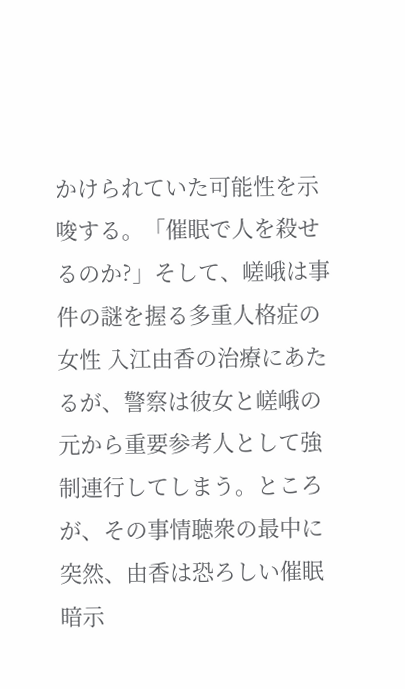かけられていた可能性を示唆する。「催眠で人を殺せるのか?」そして、嵯峨は事件の謎を握る多重人格症の女性 入江由香の治療にあたるが、警察は彼女と嵯峨の元から重要参考人として強制連行してしまう。ところが、その事情聴衆の最中に突然、由香は恐ろしい催眠暗示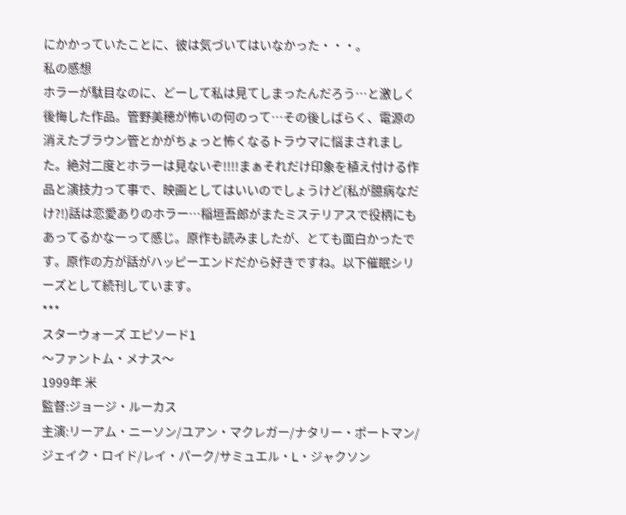にかかっていたことに、彼は気づいてはいなかった・・・。
私の感想
ホラーが駄目なのに、どーして私は見てしまったんだろう…と激しく後悔した作品。管野美穂が怖いの何のって…その後しばらく、電源の消えたブラウン管とかがちょっと怖くなるトラウマに悩まされました。絶対二度とホラーは見ないぞ!!!!まぁそれだけ印象を植え付ける作品と演技力って事で、映画としてはいいのでしょうけど(私が臆病なだけ?!)話は恋愛ありのホラー…稲垣吾郎がまたミステリアスで役柄にもあってるかなーって感じ。原作も読みましたが、とても面白かったです。原作の方が話がハッピーエンドだから好きですね。以下催眠シリーズとして続刊しています。
***
スターウォーズ エピソード1
〜ファントム・メナス〜
1999年 米
監督:ジョージ・ルーカス
主演:リーアム・ニーソン/ユアン・マクレガー/ナタリー・ポートマン/ジェイク・ロイド/レイ・パーク/サミュエル・L・ジャクソン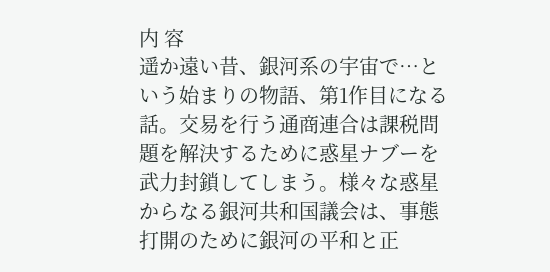内 容
遥か遠い昔、銀河系の宇宙で…という始まりの物語、第1作目になる話。交易を行う通商連合は課税問題を解決するために惑星ナブーを武力封鎖してしまう。様々な惑星からなる銀河共和国議会は、事態打開のために銀河の平和と正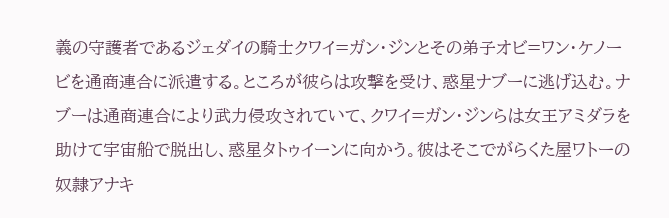義の守護者であるジェダイの騎士クワイ=ガン・ジンとその弟子オビ=ワン・ケノービを通商連合に派遣する。ところが彼らは攻撃を受け、惑星ナブーに逃げ込む。ナブーは通商連合により武力侵攻されていて、クワイ=ガン・ジンらは女王アミダラを助けて宇宙船で脱出し、惑星タトゥイーンに向かう。彼はそこでがらくた屋ワトーの奴隷アナキ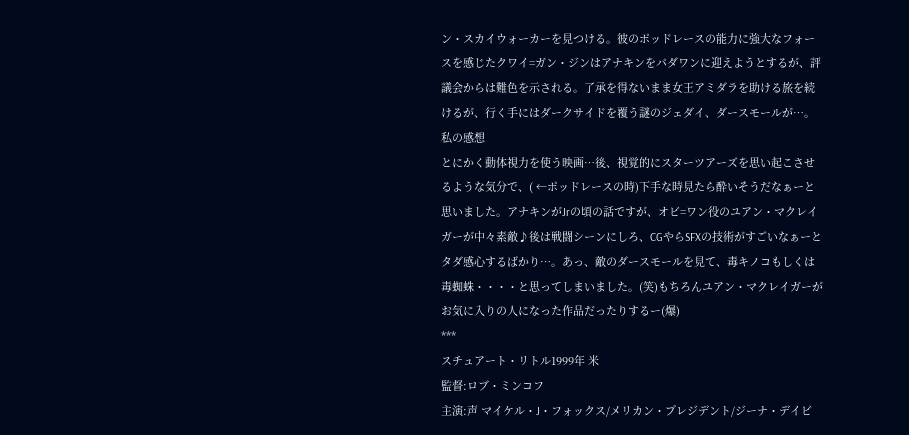ン・スカイウォーカーを見つける。彼のポッドレースの能力に強大なフォースを感じたクワイ=ガン・ジンはアナキンをパダワンに迎えようとするが、評議会からは難色を示される。了承を得ないまま女王アミダラを助ける旅を続けるが、行く手にはダークサイドを覆う謎のジェダイ、ダースモールが…。
私の感想
とにかく動体視力を使う映画…後、視覚的にスターツアーズを思い起こさせるような気分で、( ←ポッドレースの時)下手な時見たら酔いそうだなぁーと思いました。アナキンがJrの頃の話ですが、オビ=ワン役のユアン・マクレイガーが中々素敵♪後は戦闘シーンにしろ、CGやらSFXの技術がすごいなぁーとタダ感心するばかり…。あっ、敵のダースモールを見て、毒キノコもしくは毒蜘蛛・・・・と思ってしまいました。(笑)もちろんユアン・マクレイガーがお気に入りの人になった作品だったりするー(爆)
***
スチュアート・リトル1999年 米
監督:ロブ・ミンコフ
主演:声 マイケル・J・フォックス/メリカン・プレジデント/ジーナ・デイビ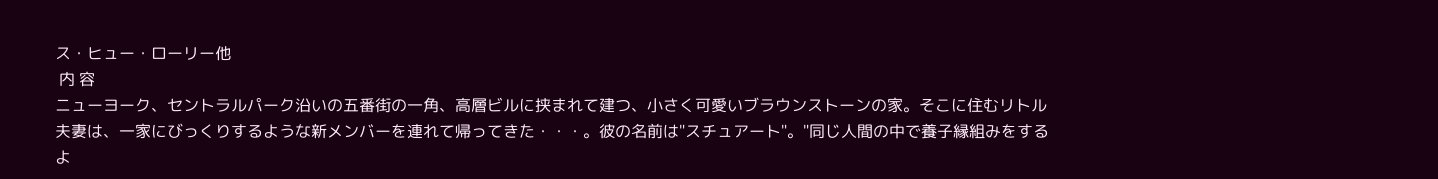ス・ヒュー・ローリー他
 内 容
ニューヨーク、セントラルパーク沿いの五番街の一角、高層ビルに挟まれて建つ、小さく可愛いブラウンストーンの家。そこに住むリトル夫妻は、一家にびっくりするような新メンバーを連れて帰ってきた・・・。彼の名前は"スチュアート"。"同じ人間の中で養子縁組みをするよ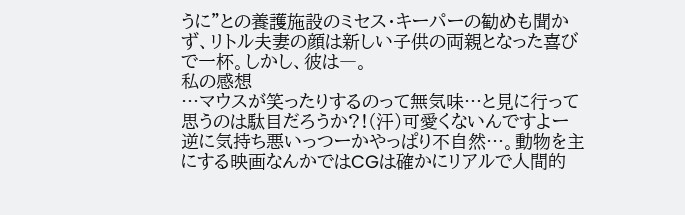うに"との養護施設のミセス・キーパーの勧めも聞かず、リトル夫妻の顔は新しい子供の両親となった喜びで一杯。しかし、彼は―。
私の感想
…マウスが笑ったりするのって無気味…と見に行って思うのは駄目だろうか?!(汗)可愛くないんですよー逆に気持ち悪いっつーかやっぱり不自然…。動物を主にする映画なんかではCGは確かにリアルで人間的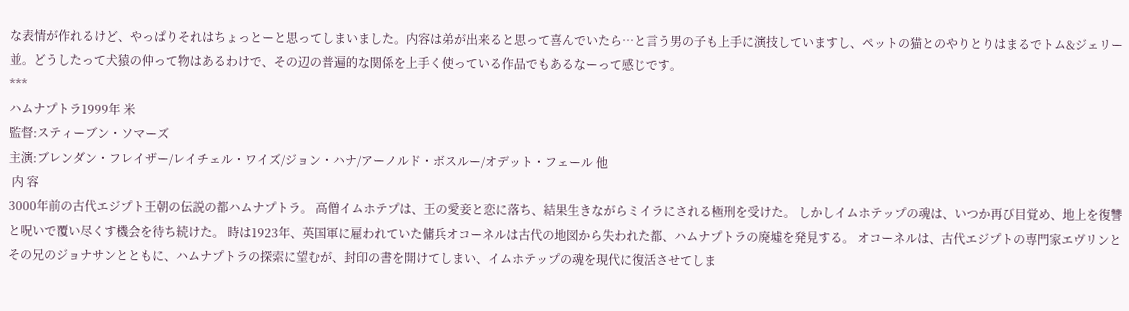な表情が作れるけど、やっぱりそれはちょっとーと思ってしまいました。内容は弟が出来ると思って喜んでいたら…と言う男の子も上手に演技していますし、ペットの猫とのやりとりはまるでトム&ジェリー並。どうしたって犬猿の仲って物はあるわけで、その辺の普遍的な関係を上手く使っている作品でもあるなーって感じです。
***
ハムナプトラ1999年 米
監督:スティーブン・ソマーズ
主演:ブレンダン・フレイザー/レイチェル・ワイズ/ジョン・ハナ/アーノルド・ボスルー/オデット・フェール 他
 内 容
3000年前の古代エジプト王朝の伝説の都ハムナプトラ。 高僧イムホテプは、王の愛妾と恋に落ち、結果生きながらミイラにされる極刑を受けた。 しかしイムホテップの魂は、いつか再び目覚め、地上を復讐と呪いで覆い尽くす機会を待ち続けた。 時は1923年、英国軍に雇われていた傭兵オコーネルは古代の地図から失われた都、ハムナプトラの廃墟を発見する。 オコーネルは、古代エジプトの専門家エヴリンとその兄のジョナサンとともに、ハムナプトラの探索に望むが、封印の書を開けてしまい、イムホテップの魂を現代に復活させてしま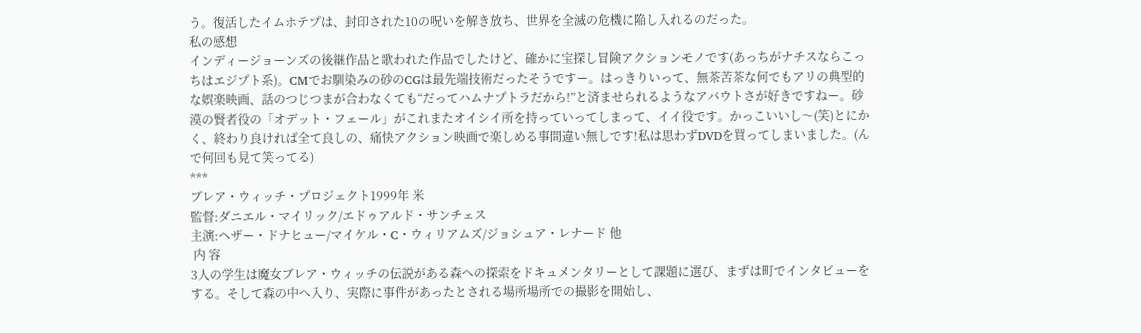う。復活したイムホテプは、封印された10の呪いを解き放ち、世界を全滅の危機に陥し入れるのだった。
私の感想
インディージョーンズの後継作品と歌われた作品でしたけど、確かに宝探し冒険アクションモノです(あっちがナチスならこっちはエジプト系)。CMでお馴染みの砂のCGは最先端技術だったそうですー。はっきりいって、無茶苦茶な何でもアリの典型的な娯楽映画、話のつじつまが合わなくても“だってハムナプトラだから!”と済ませられるようなアバウトさが好きですねー。砂漠の賢者役の「オデット・フェール」がこれまたオイシイ所を持っていってしまって、イイ役です。かっこいいし〜(笑)とにかく、終わり良ければ全て良しの、痛快アクション映画で楽しめる事間違い無しです!私は思わずDVDを買ってしまいました。(んで何回も見て笑ってる)
***
ブレア・ウィッチ・プロジェクト1999年 米
監督:ダニエル・マイリック/エドゥアルド・サンチェス
主演:ヘザー・ドナヒュー/マイケル・C・ウィリアムズ/ジョシュア・レナード 他
 内 容
3人の学生は魔女ブレア・ウィッチの伝説がある森への探索をドキュメンタリーとして課題に選び、まずは町でインタビューをする。そして森の中へ入り、実際に事件があったとされる場所場所での撮影を開始し、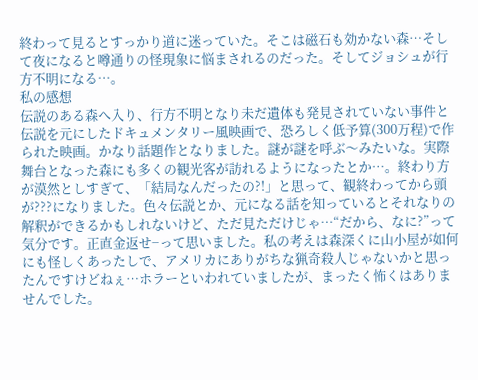終わって見るとすっかり道に迷っていた。そこは磁石も効かない森…そして夜になると噂通りの怪現象に悩まされるのだった。そしてジョシュが行方不明になる…。
私の感想
伝説のある森へ入り、行方不明となり未だ遺体も発見されていない事件と伝説を元にしたドキュメンタリー風映画で、恐ろしく低予算(300万程)で作られた映画。かなり話題作となりました。謎が謎を呼ぶ〜みたいな。実際舞台となった森にも多くの観光客が訪れるようになったとか…。終わり方が漠然としすぎて、「結局なんだったの?!」と思って、観終わってから頭が???になりました。色々伝説とか、元になる話を知っているとそれなりの解釈ができるかもしれないけど、ただ見ただけじゃ…“だから、なに?”って気分です。正直金返せ−って思いました。私の考えは森深くに山小屋が如何にも怪しくあったしで、アメリカにありがちな猟奇殺人じゃないかと思ったんですけどねぇ…ホラーといわれていましたが、まったく怖くはありませんでした。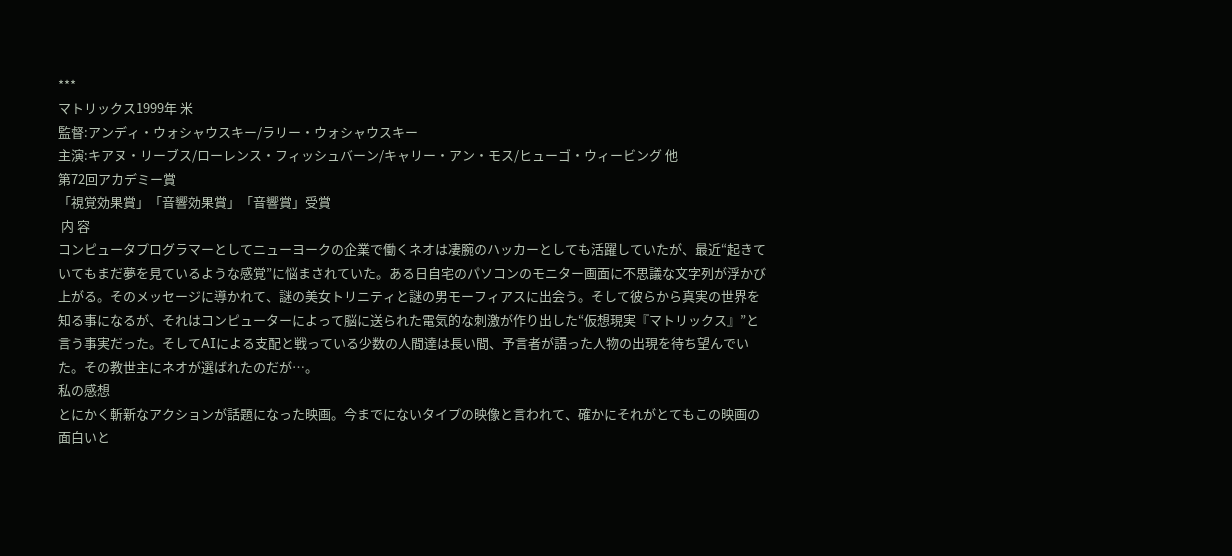***
マトリックス1999年 米
監督:アンディ・ウォシャウスキー/ラリー・ウォシャウスキー
主演:キアヌ・リーブス/ローレンス・フィッシュバーン/キャリー・アン・モス/ヒューゴ・ウィービング 他
第72回アカデミー賞
「視覚効果賞」「音響効果賞」「音響賞」受賞
 内 容
コンピュータプログラマーとしてニューヨークの企業で働くネオは凄腕のハッカーとしても活躍していたが、最近“起きていてもまだ夢を見ているような感覚”に悩まされていた。ある日自宅のパソコンのモニター画面に不思議な文字列が浮かび上がる。そのメッセージに導かれて、謎の美女トリニティと謎の男モーフィアスに出会う。そして彼らから真実の世界を知る事になるが、それはコンピューターによって脳に送られた電気的な刺激が作り出した“仮想現実『マトリックス』”と言う事実だった。そしてAIによる支配と戦っている少数の人間達は長い間、予言者が語った人物の出現を待ち望んでいた。その教世主にネオが選ばれたのだが…。
私の感想
とにかく斬新なアクションが話題になった映画。今までにないタイプの映像と言われて、確かにそれがとてもこの映画の面白いと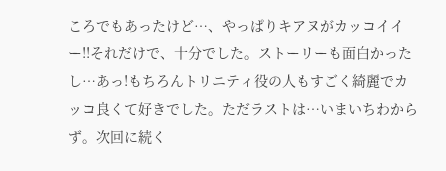ころでもあったけど…、やっぱりキアヌがカッコイイー!!それだけで、十分でした。ストーリーも面白かったし…あっ!もちろんトリニティ役の人もすごく綺麗でカッコ良くて好きでした。ただラストは…いまいちわからず。次回に続く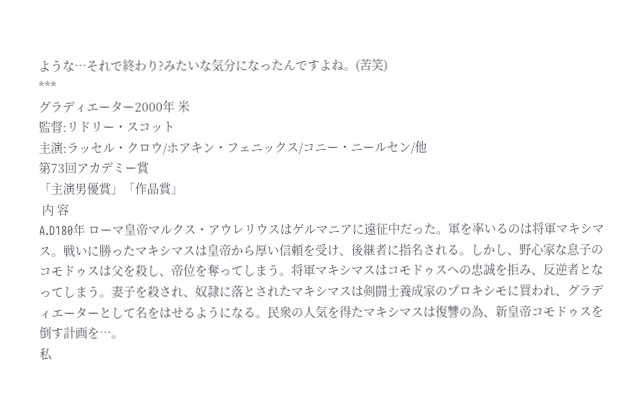ような…それで終わり?みたいな気分になったんですよね。(苦笑)
***
グラディエーター2000年 米
監督:リドリー・スコット
主演:ラッセル・クロウ/ホアキン・フェニックス/コニー・ニールセン/他
第73回アカデミー賞
「主演男優賞」「作品賞」
 内 容
A.D180年 ローマ皇帝マルクス・アウレリウスはゲルマニアに遠征中だった。軍を率いるのは将軍マキシマス。戦いに勝ったマキシマスは皇帝から厚い信頼を受け、後継者に指名される。しかし、野心家な息子のコモドゥスは父を殺し、帝位を奪ってしまう。将軍マキシマスはコモドゥスへの忠誠を拒み、反逆者となってしまう。妻子を殺され、奴隷に落とされたマキシマスは剣闘士養成家のプロキシモに買われ、グラディエーターとして名をはせるようになる。民衆の人気を得たマキシマスは復讐の為、新皇帝コモドゥスを倒す計画を…。
私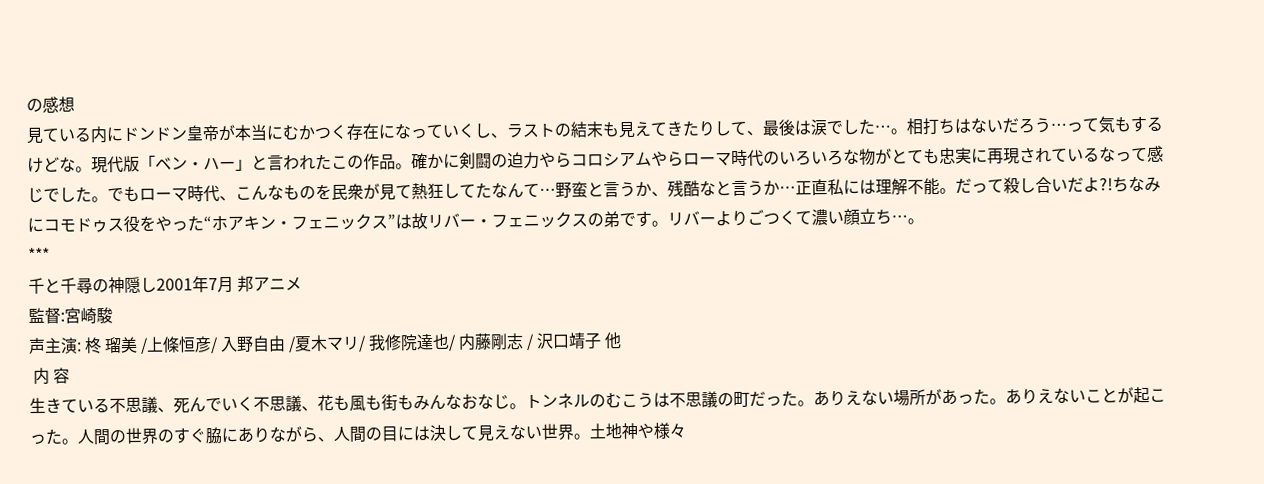の感想
見ている内にドンドン皇帝が本当にむかつく存在になっていくし、ラストの結末も見えてきたりして、最後は涙でした…。相打ちはないだろう…って気もするけどな。現代版「ベン・ハー」と言われたこの作品。確かに剣闘の迫力やらコロシアムやらローマ時代のいろいろな物がとても忠実に再現されているなって感じでした。でもローマ時代、こんなものを民衆が見て熱狂してたなんて…野蛮と言うか、残酷なと言うか…正直私には理解不能。だって殺し合いだよ?!ちなみにコモドゥス役をやった“ホアキン・フェニックス”は故リバー・フェニックスの弟です。リバーよりごつくて濃い顔立ち…。
***
千と千尋の神隠し2001年7月 邦アニメ
監督:宮崎駿
声主演: 柊 瑠美 /上條恒彦/ 入野自由 /夏木マリ/ 我修院達也/ 内藤剛志 / 沢口靖子 他
 内 容
生きている不思議、死んでいく不思議、花も風も街もみんなおなじ。トンネルのむこうは不思議の町だった。ありえない場所があった。ありえないことが起こった。人間の世界のすぐ脇にありながら、人間の目には決して見えない世界。土地神や様々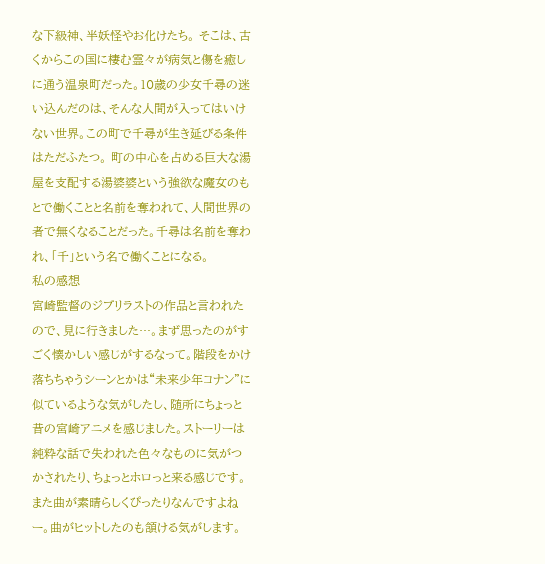な下級神、半妖怪やお化けたち。 そこは、古くからこの国に棲む霊々が病気と傷を癒しに通う温泉町だった。10歳の少女千尋の迷い込んだのは、そんな人間が入ってはいけない世界。この町で千尋が生き延びる条件はただふたつ。 町の中心を占める巨大な湯屋を支配する湯婆婆という強欲な魔女のもとで働くことと名前を奪われて、人間世界の者で無くなることだった。千尋は名前を奪われ、「千」という名で働くことになる。
私の感想
宮崎監督のジブリラストの作品と言われたので、見に行きました…。まず思ったのがすごく懐かしい感じがするなって。階段をかけ落ちちゃうシーンとかは“未来少年コナン”に似ているような気がしたし、随所にちょっと昔の宮崎アニメを感じました。ストーリーは純粋な話で失われた色々なものに気がつかされたり、ちょっとホロっと来る感じです。また曲が素晴らしくぴったりなんですよねー。曲がヒットしたのも頷ける気がします。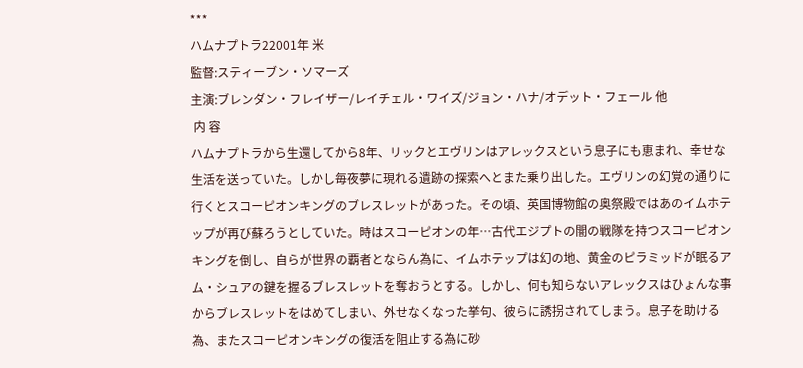***
ハムナプトラ22001年 米
監督:スティーブン・ソマーズ
主演:ブレンダン・フレイザー/レイチェル・ワイズ/ジョン・ハナ/オデット・フェール 他
 内 容
ハムナプトラから生還してから8年、リックとエヴリンはアレックスという息子にも恵まれ、幸せな生活を送っていた。しかし毎夜夢に現れる遺跡の探索へとまた乗り出した。エヴリンの幻覚の通りに行くとスコーピオンキングのブレスレットがあった。その頃、英国博物館の奥祭殿ではあのイムホテップが再び蘇ろうとしていた。時はスコーピオンの年…古代エジプトの闇の戦隊を持つスコーピオンキングを倒し、自らが世界の覇者とならん為に、イムホテップは幻の地、黄金のピラミッドが眠るアム・シュアの鍵を握るブレスレットを奪おうとする。しかし、何も知らないアレックスはひょんな事からブレスレットをはめてしまい、外せなくなった挙句、彼らに誘拐されてしまう。息子を助ける為、またスコーピオンキングの復活を阻止する為に砂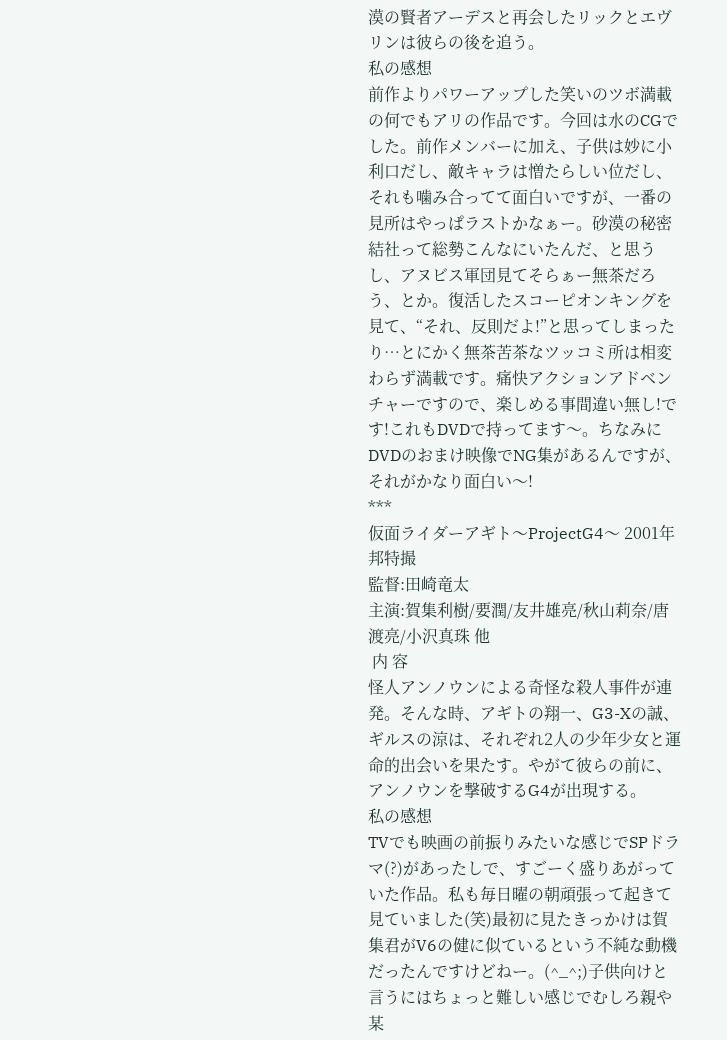漠の賢者アーデスと再会したリックとエヴリンは彼らの後を追う。
私の感想
前作よりパワーアップした笑いのツボ満載の何でもアリの作品です。今回は水のCGでした。前作メンバーに加え、子供は妙に小利口だし、敵キャラは憎たらしい位だし、それも噛み合ってて面白いですが、一番の見所はやっぱラストかなぁー。砂漠の秘密結社って総勢こんなにいたんだ、と思うし、アヌビス軍団見てそらぁー無茶だろう、とか。復活したスコーピオンキングを見て、“それ、反則だよ!”と思ってしまったり…とにかく無茶苦茶なツッコミ所は相変わらず満載です。痛快アクションアドベンチャーですので、楽しめる事間違い無し!です!これもDVDで持ってます〜。ちなみにDVDのおまけ映像でNG集があるんですが、それがかなり面白い〜!
***
仮面ライダーアギト〜ProjectG4〜 2001年 邦特撮
監督:田崎竜太
主演:賀集利樹/要潤/友井雄亮/秋山莉奈/唐渡亮/小沢真珠 他
 内 容
怪人アンノウンによる奇怪な殺人事件が連発。そんな時、アギトの翔一、G3-Xの誠、ギルスの涼は、それぞれ2人の少年少女と運命的出会いを果たす。やがて彼らの前に、アンノウンを撃破するG4が出現する。
私の感想
TVでも映画の前振りみたいな感じでSPドラマ(?)があったしで、すごーく盛りあがっていた作品。私も毎日曜の朝頑張って起きて見ていました(笑)最初に見たきっかけは賀集君がV6の健に似ているという不純な動機だったんですけどねー。(^_^;)子供向けと言うにはちょっと難しい感じでむしろ親や某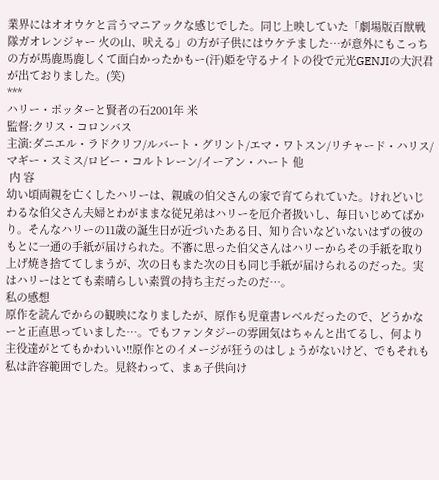業界にはオオウケと言うマニアックな感じでした。同じ上映していた「劇場版百獣戦隊ガオレンジャー 火の山、吠える」の方が子供にはウケテました…が意外にもこっちの方が馬鹿馬鹿しくて面白かったかもー(汗)姫を守るナイトの役で元光GENJIの大沢君が出ておりました。(笑)
***
ハリー・ポッターと賢者の石2001年 米
監督:クリス・コロンバス
主演:ダニエル・ラドクリフ/ルバート・グリント/エマ・ワトスン/リチャード・ハリス/マギー・スミス/ロビー・コルトレーン/イーアン・ハート 他
 内 容
幼い頃両親を亡くしたハリーは、親戚の伯父さんの家で育てられていた。けれどいじわるな伯父さん夫婦とわがままな従兄弟はハリーを厄介者扱いし、毎日いじめてばかり。そんなハリーの11歳の誕生日が近づいたある日、知り合いなどいないはずの彼のもとに一通の手紙が届けられた。不審に思った伯父さんはハリーからその手紙を取り上げ焼き捨ててしまうが、次の日もまた次の日も同じ手紙が届けられるのだった。実はハリーはとても素晴らしい素質の持ち主だったのだ…。
私の感想
原作を読んでからの観映になりましたが、原作も児童書レベルだったので、どうかなーと正直思っていました…。でもファンタジーの雰囲気はちゃんと出てるし、何より主役達がとてもかわいい!!原作とのイメージが狂うのはしょうがないけど、でもそれも私は許容範囲でした。見終わって、まぁ子供向け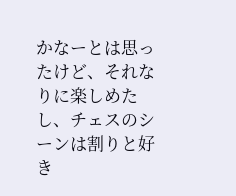かなーとは思ったけど、それなりに楽しめたし、チェスのシーンは割りと好き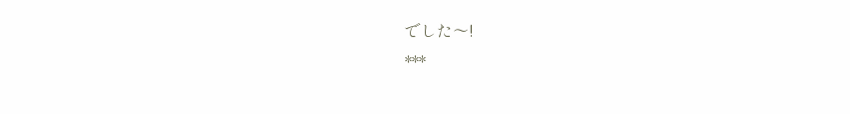でした〜!
***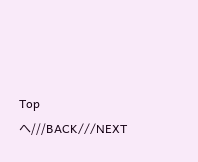Topへ///BACK///NEXT